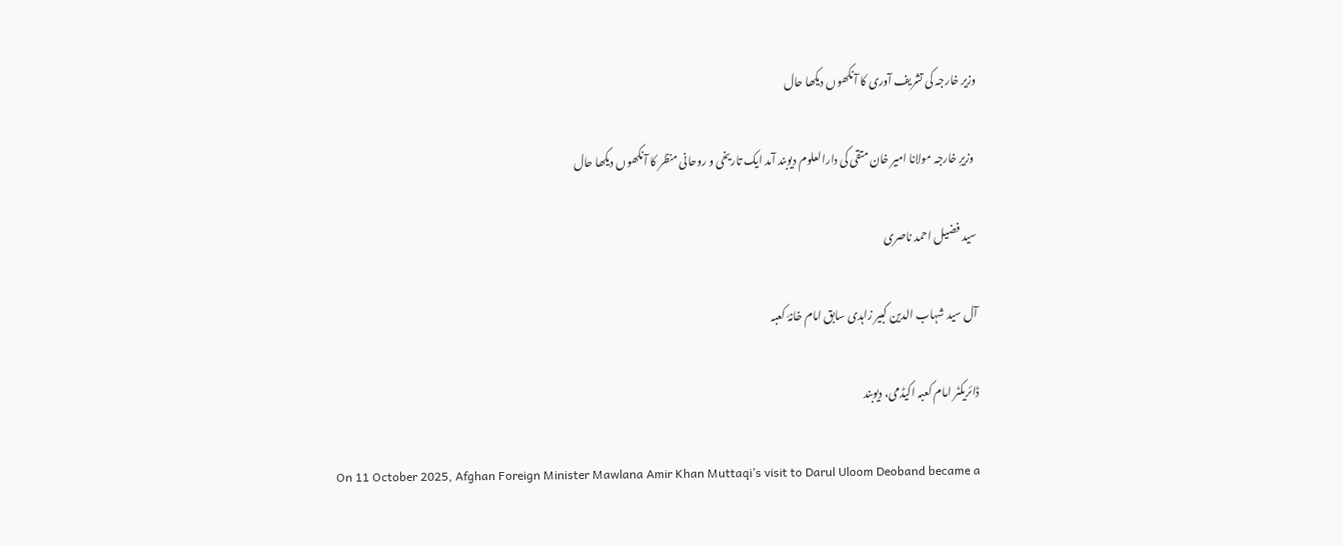وزیر خارجہ کی تشریف آوری کا آنکھوں دیکھا حال

 وزیرِ خارجہ مولانا امیر خان متقی کی دارالعلوم دیوبند آمد ایک تاریخی و روحانی منظر کا آنکھوں دیکھا حال

سید فضیل احمد ناصری

آل سید شہاب الدین کبیر زاہدی سابق امام خانۂ کعبہ

ڈائریکٹر امام کعبہ اکیڈمی، دیوبند

On 11 October 2025, Afghan Foreign Minister Mawlana Amir Khan Muttaqi’s visit to Darul Uloom Deoband became a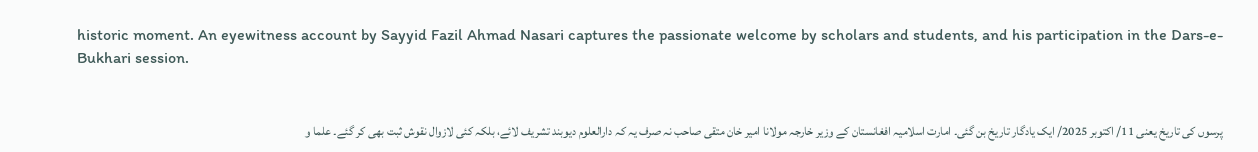historic moment. An eyewitness account by Sayyid Fazil Ahmad Nasari captures the passionate welcome by scholars and students, and his participation in the Dars-e-Bukhari session.


پرسوں کی تاریخ یعنی 11/ اکتوبر 2025/ ایک یادگار تاریخ بن گئی۔ امارت اسلامیہ افغانستان کے وزیر خارجہ مولانا امیر خان متقی صاحب نہ صرف یہ کہ دارالعلوم دیوبند تشریف لائے، بلکہ کئی لازوال نقوش ثبت بھی کر گئے۔ علما و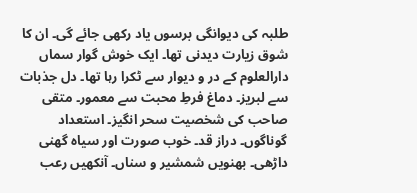طلبہ کی دیوانگی برسوں یاد رکھی جائے گی۔ ان کا شوق زیارت دیدنی تھا۔ ایک خوش گوار سماں دارالعلوم کے در و دیوار سے ٹکرا رہا تھا۔ دل جذبات سے لبریز۔ دماغ فرطِ محبت سے معمور۔ متقی صاحب کی شخصیت سحر انگیز۔ استعداد گوناگوں۔ دراز قد۔ خوب صورت اور سیاہ گھنی  داڑھی۔ بھنویں شمشیر و سناں۔ آنکھیں رعب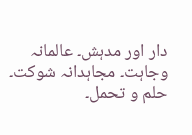دار اور مدہش۔ عالمانہ وجاہت۔ مجاہدانہ شوکت۔ حلم و تحمل۔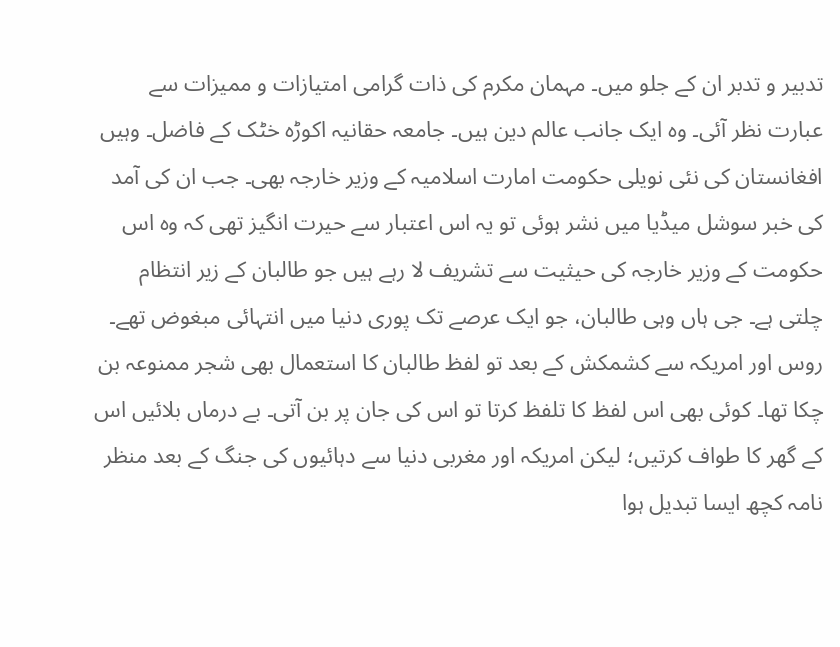تدبیر و تدبر ان کے جلو میں۔ مہمان مکرم کی ذات گرامی امتیازات و ممیزات سے عبارت نظر آئی۔ وہ ایک جانب عالم دین ہیں۔ جامعہ حقانیہ اکوڑہ خٹک کے فاضل۔ وہیں افغانستان کی نئی نویلی حکومت امارت اسلامیہ کے وزیر خارجہ بھی۔ جب ان کی آمد کی خبر سوشل میڈیا میں نشر ہوئی تو یہ اس اعتبار سے حیرت انگیز تھی کہ وہ اس حکومت کے وزیر خارجہ کی حیثیت سے تشریف لا رہے ہیں جو طالبان کے زیر انتظام چلتی ہے۔ جی ہاں وہی طالبان، جو ایک عرصے تک پوری دنیا میں انتہائی مبغوض تھے۔ روس اور امریکہ سے کشمکش کے بعد تو لفظ طالبان کا استعمال بھی شجر ممنوعہ بن چکا تھا۔ کوئی بھی اس لفظ کا تلفظ کرتا تو اس کی جان پر بن آتی۔ بے درماں بلائیں اس کے گھر کا طواف کرتیں؛ لیکن امریکہ اور مغربی دنیا سے دہائیوں کی جنگ کے بعد منظر نامہ کچھ ایسا تبدیل ہوا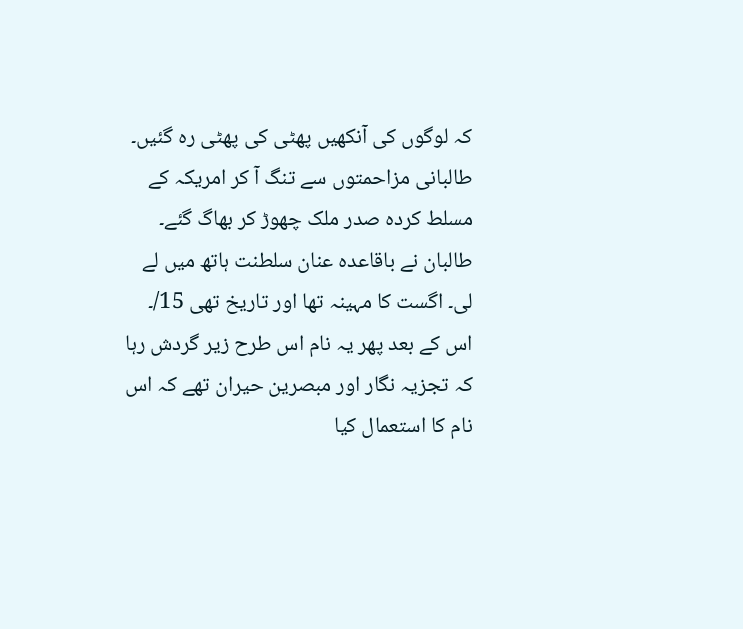کہ لوگوں کی آنکھیں پھٹی کی پھٹی رہ گئیں۔ طالبانی مزاحمتوں سے تنگ آ کر امریکہ کے مسلط کردہ صدر ملک چھوڑ کر بھاگ گئے۔ طالبان نے باقاعدہ عنان سلطنت ہاتھ میں لے لی۔ اگست کا مہینہ تھا اور تاریخ تھی 15/۔ اس کے بعد پھر یہ نام اس طرح زیر گردش رہا کہ تجزیہ نگار اور مبصرین حیران تھے کہ اس نام کا استعمال کیا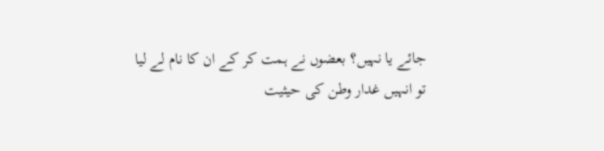جائے یا نہیں؟ بعضوں نے ہمت کر کے ان کا نام لے لیا تو انہیں غدار وطن کی حیثیت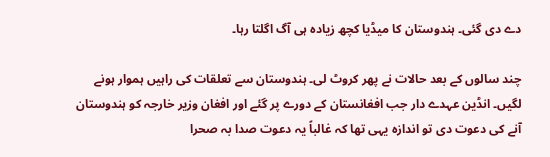دے دی گئی۔ ہندوستان کا میڈیا کچھ زیادہ ہی آگ اگلتا رہا۔

چند سالوں کے بعد حالات نے پھر کروٹ لی۔ ہندوستان سے تعلقات کی راہیں ہموار ہونے لگیں۔ انڈین عہدے دار جب افغانستان کے دورے پر گئے اور افغان وزیر خارجہ کو ہندوستان آنے کی دعوت دی تو اندازہ یہی تھا کہ غالباً یہ دعوت صدا بہ صحرا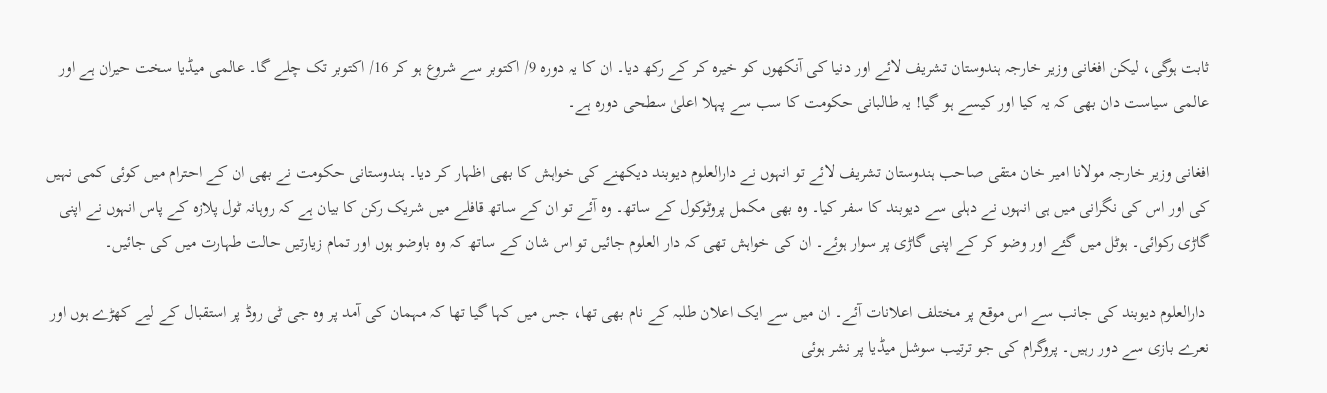ثابت ہوگی، لیکن افغانی وزیر خارجہ ہندوستان تشریف لائے اور دنیا کی آنکھوں کو خیرہ کر کے رکھ دیا۔ ان کا یہ دورہ 9/ اکتوبر سے شروع ہو کر 16/ اکتوبر تک چلے گا۔ عالمی میڈیا سخت حیران ہے اور عالمی سیاست دان بھی کہ یہ کیا اور کیسے ہو گیا! یہ طالبانی حکومت کا سب سے پہلا اعلیٰ سطحی دورہ ہے۔

افغانی وزیر خارجہ مولانا امیر خان متقی صاحب ہندوستان تشریف لائے تو انہوں نے دارالعلوم دیوبند دیکھنے کی خواہش کا بھی اظہار کر دیا۔ ہندوستانی حکومت نے بھی ان کے احترام میں کوئی کمی نہیں کی اور اس کی نگرانی میں ہی انہوں نے دہلی سے دیوبند کا سفر کیا۔ وہ بھی مکمل پروٹوکول کے ساتھ۔ وہ آئے تو ان کے ساتھ قافلے میں شریک رکن کا بیان ہے کہ روہانہ ٹول پلازہ کے پاس انہوں نے اپنی گاڑی رکوائی۔ ہوٹل میں گئے اور وضو کر کے اپنی گاڑی پر سوار ہوئے۔ ان کی خواہش تھی کہ دار العلوم جائیں تو اس شان کے ساتھ کہ وہ باوضو ہوں اور تمام زیارتیں حالت طہارت میں کی جائیں۔

 دارالعلوم دیوبند کی جانب سے اس موقع پر مختلف اعلانات آئے۔ ان میں سے ایک اعلان طلبہ کے نام بھی تھا، جس میں کہا گیا تھا کہ مہمان کی آمد پر وہ جی ٹی روڈ پر استقبال کے لیے کھڑے ہوں اور نعرے بازی سے دور رہیں۔ پروگرام کی جو ترتیب سوشل میڈیا پر نشر ہوئی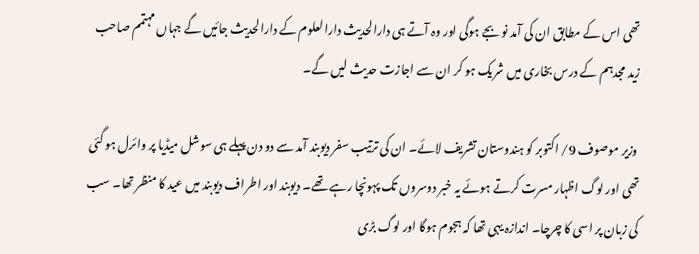تھی اس کے مطابق ان کی آمد نو بجے ہوگی اور وہ آتے ہی دارالحدیث دارالعلوم کے دارالحدیث جائیں گے جہاں مہتمم صاحب زید مجدہم کے درس بخاری میں شریک ہو کر ان سے اجازت حدیث لیں گے۔

 وزیر موصوف 9/ اکتوبر کو ہندوستان تشریف لائے۔ ان کی ترتیب سفر دیوبند آمد سے دو دن پہلے ہی سوشل میڈیا پر وائرل ہو گئی تھی اور لوگ اظہار مسرت کرتے ہوئے یہ خبر دوسروں تک پہونچا رہے تھے۔ دیوبند اور اطراف دیوبند میں عید کا منظر تھا۔ سب کی زبان پر اسی کا چرچا۔ اندازہ یہی تھا کہ ہجوم ہوگا اور لوگ بڑی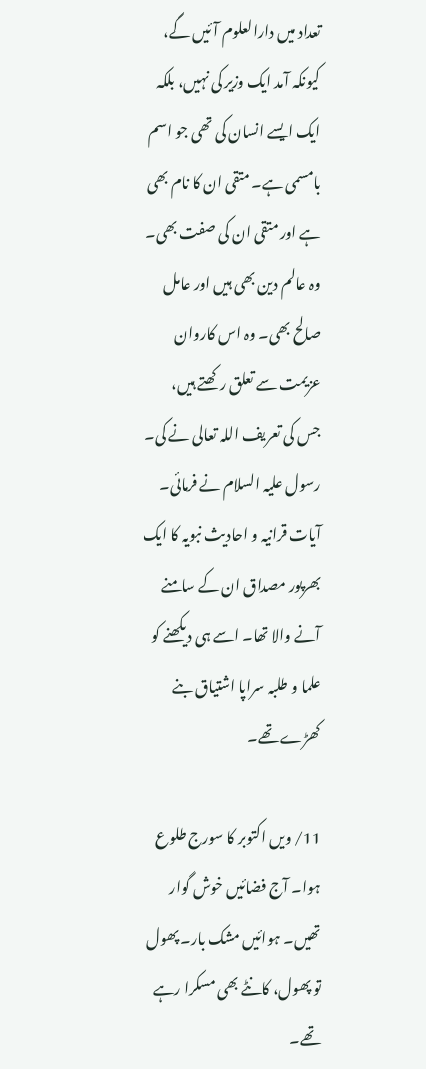تعداد میں دارالعلوم آئیں گے، کیونکہ آمد ایک وزیر کی نہیں، بلکہ ایک ایسے انسان کی تھی جو اسم بامسمی ہے۔ متقی ان کا نام بھی ہے اور متقی ان کی صفت بھی۔ وہ عالم دین بھی ہیں اور عامل صالح بھی۔ وہ اس کاروان عزیمت سے تعلق رکھتے ہیں، جس کی تعریف اللہ تعالی نے کی۔ رسول علیہ السلام نے فرمائی۔ آیات قرانیہ و احادیث نبویہ کا ایک بھرپور مصداق ان کے سامنے آنے والا تھا۔ اسے ہی دیکھنے کو علما و طلبہ سراپا اشتیاق بنے کھڑے تھے۔

11/ ویں اکتوبر کا سورج طلوع ہوا۔ آج فضائیں خوش گوار تھیں۔ ہوائیں مشک بار۔ پھول تو پھول، کانٹے بھی مسکرا رہے تھے۔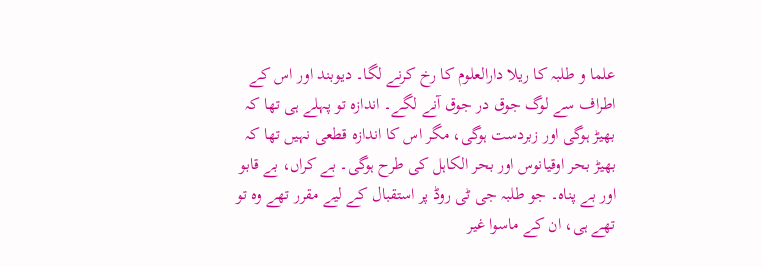علما و طلبہ کا ریلا دارالعلوم کا رخ کرنے لگا۔ دیوبند اور اس کے اطراف سے لوگ جوق در جوق آنے لگے۔ اندازہ تو پہلے ہی تھا کہ بھیڑ ہوگی اور زبردست ہوگی، مگر اس کا اندازہ قطعی نہیں تھا کہ بھیڑ بحر اوقیانوس اور بحر الکاہل کی طرح ہوگی۔ بے کراں، بے قابو اور بے پناہ۔ جو طلبہ جی ٹی روڈ پر استقبال کے لیے مقرر تھے وہ تو تھے ہی، ان کے ماسوا غیر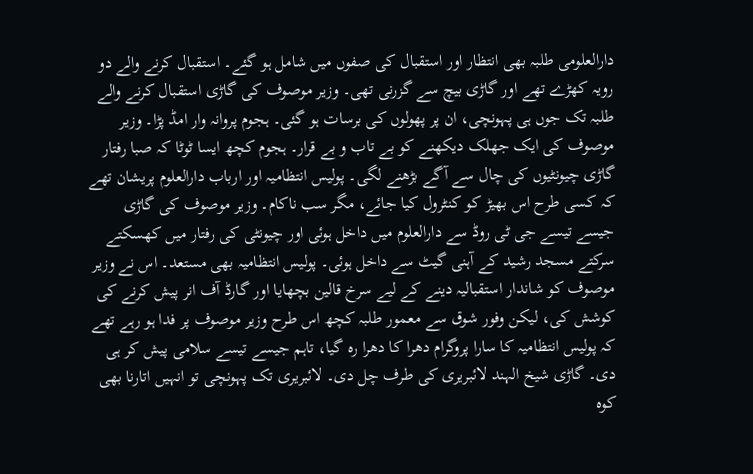دارالعلومی طلبہ بھی انتظار اور استقبال کی صفوں میں شامل ہو گئے۔ استقبال کرنے والے دو رویہ کھڑے تھے اور گاڑی بیچ سے گزرنی تھی۔ وزیر موصوف کی گاڑی استقبال کرنے والے طلبہ تک جوں ہی پہونچی، ان پر پھولوں کی برسات ہو گئی۔ ہجوم پروانہ وار امڈ پڑا۔ وزیر موصوف کی ایک جھلک دیکھنے کو بے تاب و بے قرار۔ ہجوم کچھ ایسا ٹوٹا کہ صبا رفتار گاڑی چیونٹیوں کی چال سے آگے بڑھنے لگی۔ پولیس انتظامیہ اور ارباب دارالعلوم پریشان تھے کہ کسی طرح اس بھیڑ کو کنٹرول کیا جائے، مگر سب ناکام۔ وزیر موصوف کی گاڑی جیسے تیسے جی ٹی روڈ سے دارالعلوم میں داخل ہوئی اور چیونٹی کی رفتار میں کھسکتے سرکتے مسجد رشید کے آہنی گیٹ سے داخل ہوئی۔ پولیس انتظامیہ بھی مستعد۔ اس نے وزیر موصوف کو شاندار استقبالیہ دینے کے لیے سرخ قالین بچھایا اور گارڈ آف انر پیش کرنے کی کوشش کی، لیکن وفور شوق سے معمور طلبہ کچھ اس طرح وزیر موصوف پر فدا ہو رہے تھے کہ پولیس انتظامیہ کا سارا پروگرام دھرا کا دھرا رہ گیا، تاہم جیسے تیسے سلامی پیش کر ہی دی۔ گاڑی شیخ الہند لائبریری کی طرف چل دی۔ لائبریری تک پہونچی تو انہیں اتارنا بھی کوہ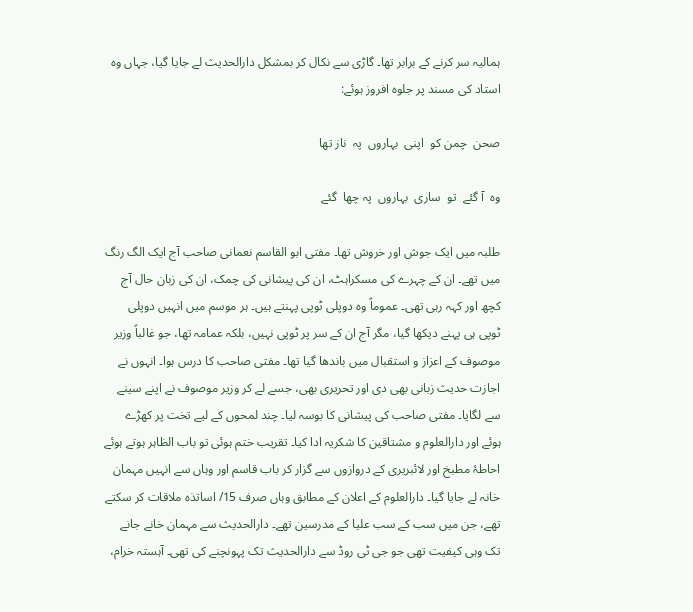ہمالیہ سر کرنے کے برابر تھا۔ گاڑی سے نکال کر بمشکل دارالحدیث لے جایا گیا، جہاں وہ استاد کی مسند پر جلوہ افروز ہوئے:

صحن  چمن کو  اپنی  بہاروں  پہ  ناز تھا

وہ  آ گئے  تو  ساری  بہاروں  پہ چھا  گئے

طلبہ میں ایک جوش اور خروش تھا۔ مفتی ابو القاسم نعمانی صاحب آج ایک الگ رنگ میں تھے۔ ان کے چہرے کی مسکراہٹ، ان کی پیشانی کی چمک، ان کی زبان حال آج کچھ اور کہہ رہی تھی۔ عموماً وہ دوپلی ٹوپی پہنتے ہیں۔ ہر موسم میں انہیں دوپلی ٹوپی ہی پہنے دیکھا گیا، مگر آج ان کے سر پر ٹوپی نہیں، بلکہ عمامہ تھا، جو غالباً وزیر موصوف کے اعزاز و استقبال میں باندھا گیا تھا۔ مفتی صاحب کا درس ہوا۔ انہوں نے اجازت حدیث زبانی بھی دی اور تحریری بھی، جسے لے کر وزیر موصوف نے اپنے سینے سے لگایا۔ مفتی صاحب کی پیشانی کا بوسہ لیا۔ چند لمحوں کے لیے تخت پر کھڑے ہوئے اور دارالعلوم و مشتاقین کا شکریہ ادا کیا۔ تقریب ختم ہوئی تو باب الظاہر ہوتے ہوئے احاطۂ مطبخ اور لائبریری کے دروازوں سے گزار کر باب قاسم اور وہاں سے انہیں مہمان خانہ لے جایا گیا۔ دارالعلوم کے اعلان کے مطابق وہاں صرف 15/ اساتذہ ملاقات کر سکتے تھے، جن میں سب کے سب علیا کے مدرسین تھے۔ دارالحدیث سے مہمان خانے جانے تک وہی کیفیت تھی جو جی ٹی روڈ سے دارالحدیث تک پہونچنے کی تھی۔ آہستہ خرام،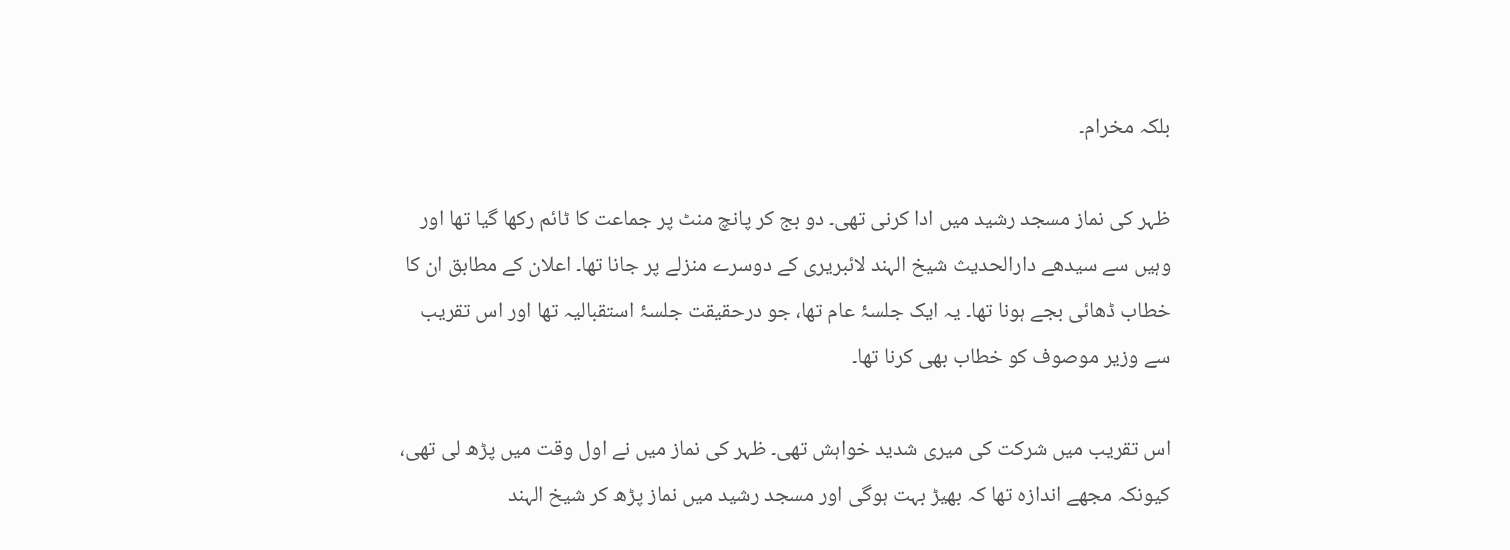بلکہ مخرام۔

ظہر کی نماز مسجد رشید میں ادا کرنی تھی۔ دو بج کر پانچ منٹ پر جماعت کا ٹائم رکھا گیا تھا اور وہیں سے سیدھے دارالحدیث شیخ الہند لائبریری کے دوسرے منزلے پر جانا تھا۔ اعلان کے مطابق ان کا خطاب ڈھائی بجے ہونا تھا۔ یہ ایک جلسۂ عام تھا، جو درحقیقت جلسۂ استقبالیہ تھا اور اس تقریب سے وزیر موصوف کو خطاب بھی کرنا تھا۔

اس تقریب میں شرکت کی میری شدید خواہش تھی۔ ظہر کی نماز میں نے اول وقت میں پڑھ لی تھی، کیونکہ مجھے اندازہ تھا کہ بھیڑ بہت ہوگی اور مسجد رشید میں نماز پڑھ کر شیخ الہند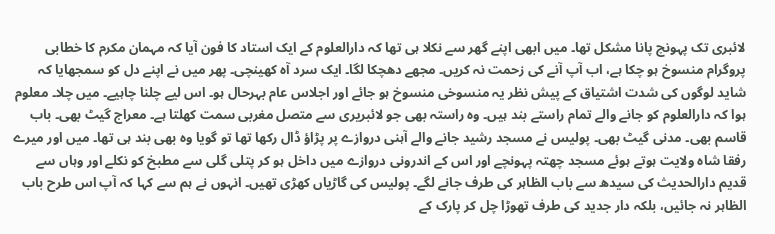لائبری تک پہونچ پانا مشکل تھا۔ میں ابھی اپنے گھر سے نکلا ہی تھا کہ دارالعلوم کے ایک استاد کا فون آیا کہ مہمان مکرم کا خطابی پروگرام منسوخ ہو چکا ہے، اب آپ آنے کی زحمت نہ کریں۔ مجھے دھچکا لگا۔ ایک سرد آہ کھینچی۔ پھر میں نے اپنے دل کو سمجھایا کہ شاید لوگوں کی شدت اشتیاق کے پیش نظر یہ منسوخی منسوخ ہو جائے اور اجلاس عام بہرحال ہو۔ اس لیے چلنا چاہیے۔ میں چلا۔ معلوم ہوا کہ دارالعلوم کو جانے والے تمام راستے بند ہیں۔ وہ راستہ بھی جو لائبریری سے متصل مغربی سمت کھلتا ہے۔ معراج گیٹ بھی۔ باب قاسم بھی۔ مدنی گیٹ بھی۔ پولیس نے مسجد رشید جانے والے آہنی دروازے پر پڑاؤ ڈال رکھا تھا تو گویا وہ بھی بند ہی تھا۔ میں اور میرے رفقا شاہ ولایت ہوتے ہوئے مسجد چھتہ پہونچے اور اس کے اندرونی دروازے میں داخل ہو کر پتلی گلی سے مطبخ کو نکلے اور وہاں سے قدیم دارالحدیث کی سیدھ سے باب الظاہر کی طرف جانے لگے۔ پولیس کی گاڑیاں کھڑی تھیں۔ انہوں نے ہم سے کہا کہ آپ اس طرح باب الظاہر نہ جائیں، بلکہ دار جدید کی طرف تھوڑا چل کر پارک کے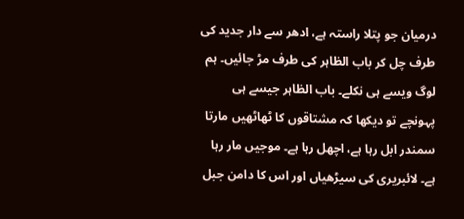درمیان جو پتلا راستہ ہے، ادھر سے دار جدید کی طرف چل کر باب الظاہر کی طرف مڑ جائیں۔ ہم لوگ ویسے ہی نکلے۔ باب الظاہر جیسے ہی پہونچے تو دیکھا کہ مشتاقوں کا ٹھاٹھیں مارتا سمندر ابل رہا ہے، اچھل رہا ہے۔ موجیں مار رہا ہے۔ لائبریری کی سیڑھیاں اور اس کا دامن جبل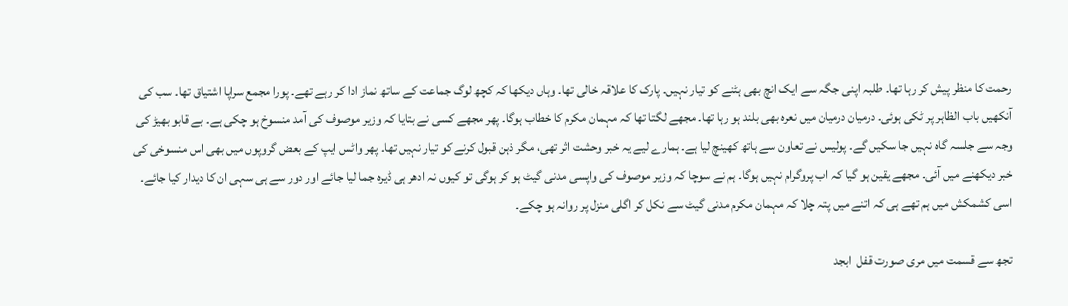رحمت کا منظر پیش کر رہا تھا۔ طلبہ اپنی جگہ سے ایک انچ بھی ہٹنے کو تیار نہیں۔ پارک کا علاقہ خالی تھا۔ وہاں دیکھا کہ کچھ لوگ جماعت کے ساتھ نماز ادا کر رہے تھے۔ پورا مجمع سراپا اشتیاق تھا۔ سب کی آنکھیں باب الظاہر پر ٹکی ہوئی۔ درمیان درمیان میں نعرہ بھی بلند ہو رہا تھا۔ مجھے لگتا تھا کہ مہمان مکرم کا خطاب ہوگا۔ پھر مجھے کسی نے بتایا کہ وزیر موصوف کی آمد منسوخ ہو چکی ہے۔ بے قابو بھیڑ کی وجہ سے جلسہ گاہ نہیں جا سکیں گے۔ پولیس نے تعاون سے ہاتھ کھینچ لیا ہے۔ ہمارے لیے یہ خبر وحشت اثر تھی، مگر ذہن قبول کرنے کو تیار نہیں تھا۔ پھر واٹس ایپ کے بعض گروپوں میں بھی اس منسوخی کی خبر دیکھنے میں آئی۔ مجھے یقین ہو گیا کہ اب پروگرام نہیں ہوگا۔ ہم نے سوچا کہ وزیر موصوف کی واپسی مدنی گیٹ ہو کر ہوگی تو کیوں نہ ادھر ہی ڈیرہ جما لیا جائے اور دور سے ہی سہی ان کا دیدار کیا جائے۔ اسی کشمکش میں ہم تھے ہی کہ اتنے میں پتہ چلا کہ مہمان مکرم مدنی گیٹ سے نکل کر اگلی منزل پر روانہ ہو چکے۔

تجھ سے قسمت میں مری صورت قفل  ابجد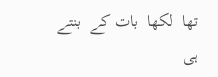تھا  لکھا  بات کے  بنتے  ہی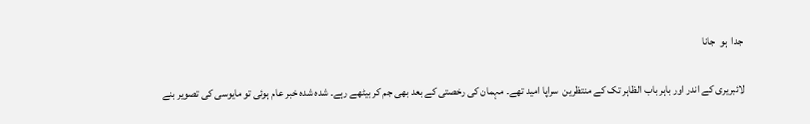جدا  ہو  جانا

لائبریری کے اندر اور باہر باب الظاہر تک کے منتظرین  سراپا امید تھے۔ مہمان کی رخصتی کے بعد بھی جم کر بیٹھے رہے۔ شدہ شدہ خبر عام ہوئی تو مایوسی کی تصویر بنے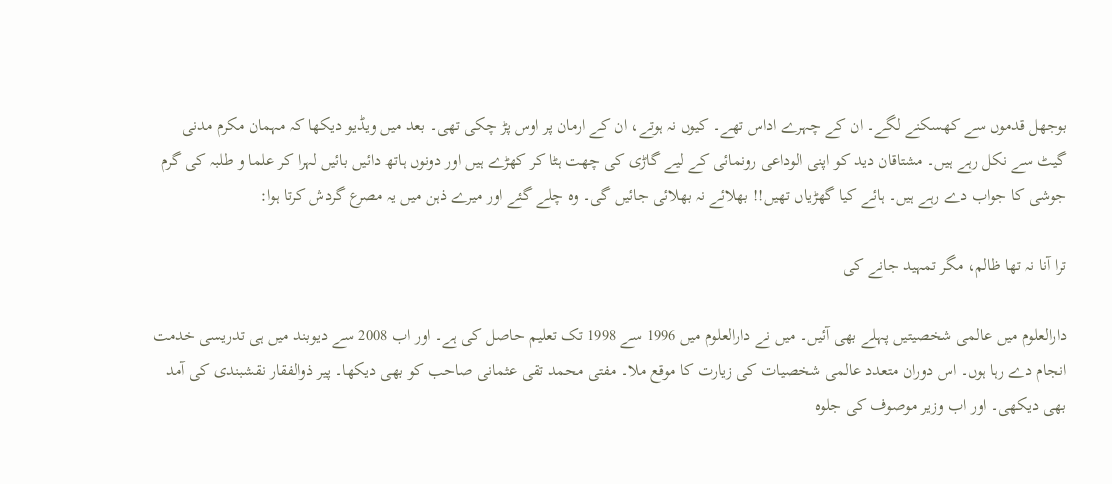بوجھل قدموں سے کھسکنے لگے۔ ان کے چہرے اداس تھے۔ کیوں نہ ہوتے، ان کے ارمان پر اوس پڑ چکی تھی۔ بعد میں ویڈیو دیکھا کہ مہمان مکرم مدنی گیٹ سے نکل رہے ہیں۔ مشتاقان دید کو اپنی الوداعی رونمائی کے لیے گاڑی کی چھت ہٹا کر کھڑے ہیں اور دونوں ہاتھ دائیں بائیں لہرا کر علما و طلبہ کی گرم جوشی کا جواب دے رہے ہیں۔ ہائے کیا گھڑیاں تھیں!! بھلائے نہ بھلائی جائیں گی۔ وہ چلے گئے اور میرے ذہن میں یہ مصرع گردش کرتا ہوا:

ترا آنا نہ تھا ظالم، مگر تمہید جانے کی

دارالعلوم میں عالمی شخصیتیں پہلے بھی آئیں۔ میں نے دارالعلوم میں 1996 سے 1998 تک تعلیم حاصل کی ہے۔ اور اب 2008 سے دیوبند میں ہی تدریسی خدمت انجام دے رہا ہوں۔ اس دوران متعدد عالمی شخصیات کی زیارت کا موقع ملا۔ مفتی محمد تقی عثمانی صاحب کو بھی دیکھا۔ پیر ذوالفقار نقشبندی کی آمد بھی دیکھی۔ اور اب وزیر موصوف کی جلوہ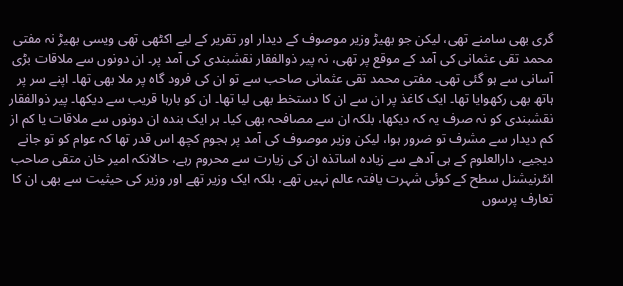گری بھی سامنے تھی، لیکن جو بھیڑ وزیر موصوف کے دیدار اور تقریر کے لیے اکٹھی تھی ویسی بھیڑ نہ مفتی محمد تقی عثمانی کی آمد کے موقع پر تھی، نہ پیر ذوالفقار نقشبندی کی آمد پر۔ ان دونوں سے ملاقات بڑی آسانی سے ہو گئی تھی۔ مفتی محمد تقی عثمانی صاحب سے تو ان کی فرود گاہ پر ملا بھی تھا۔ اپنے سر پر ہاتھ بھی رکھوایا تھا۔ ایک کاغذ پر ان سے ان کا دستخط بھی لیا تھا۔ ان کو بارہا قریب سے دیکھا۔ پیر ذوالفقار نقشبندی کو نہ صرف یہ کہ دیکھا، بلکہ ان سے مصافحہ بھی کیا۔ ہر ایک بندہ ان دونوں سے ملاقات یا کم از کم دیدار سے مشرف تو ضرور ہوا، لیکن وزیر موصوف کی آمد پر ہجوم کچھ اس قدر تھا کہ عوام کو تو جانے دیجیے، دارالعلوم کے ہی آدھے سے زیادہ اساتذہ ان کی زیارت سے محروم رہے، حالانکہ امیر خان متقی صاحب انٹرنیشنل سطح کے کوئی شہرت یافتہ عالم نہیں تھے، بلکہ ایک وزیر تھے اور وزیر کی حیثیت سے بھی ان کا تعارف پرسوں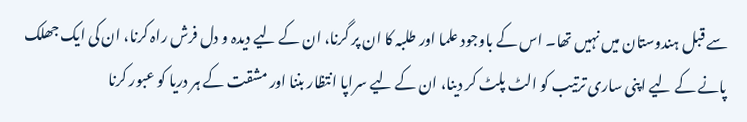سے قبل ہندوستان میں نہیں تھا۔ اس کے باوجود علما اور طلبہ کا ان پر گرنا، ان کے لیے دیدہ و دل فرش راہ کرنا، ان کی ایک جھلک پانے کے لیے اپنی ساری ترتیب کو الٹ پلٹ کر دینا، ان کے لیے سراپا انتظار بننا اور مشقت کے ہر دریا کو عبور کرنا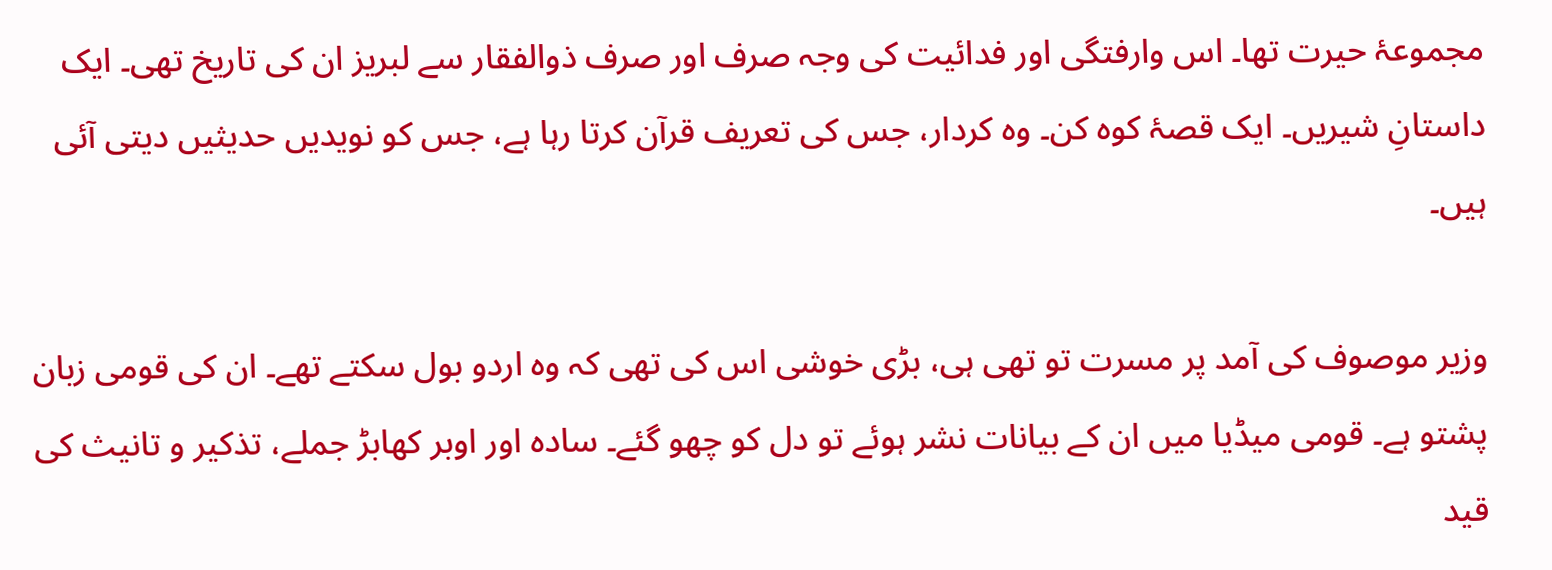مجموعۂ حیرت تھا۔ اس وارفتگی اور فدائیت کی وجہ صرف اور صرف ذوالفقار سے لبریز ان کی تاریخ تھی۔ ایک داستانِ شیریں۔ ایک قصۂ کوہ کن۔ وہ کردار، جس کی تعریف قرآن کرتا رہا ہے، جس کو نویدیں حدیثیں دیتی آئی ہیں۔

وزیر موصوف کی آمد پر مسرت تو تھی ہی، بڑی خوشی اس کی تھی کہ وہ اردو بول سکتے تھے۔ ان کی قومی زبان پشتو ہے۔ قومی میڈیا میں ان کے بیانات نشر ہوئے تو دل کو چھو گئے۔ سادہ اور اوبر کھابڑ جملے، تذکیر و تانیث کی قید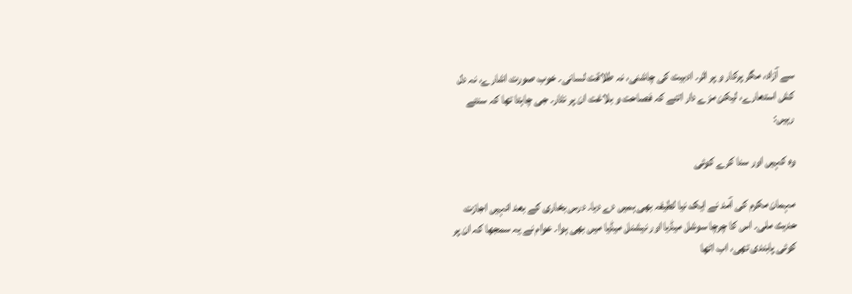سے آزاد، مگر پرکار و پر اثر۔ ادبیت کی چاشنی، نہ طلاقت لسانی۔ خوب صورت اشارے، نہ دل کش استعارے، لیکن مزے دار اتنے کہ فصاحت و بلاغت ان پر نثار۔ جی چاہتا تھا کہ سنتے رہیں:

وہ کہیں اور سنا کرے کوئی

مہمان مکرم کی آمد نے ایک نیا لطیفہ بھی ہمیں دے دیا۔ درس بخاری کے بعد انہیں اجازت حدیث ملی۔ اس کا چرچا سوشل میڈیا اور نیشنل میڈیا میں بھی ہوا۔ عوام نے یہ سمجھا کہ ان پر کوئی پابندی تھی، اب اٹھا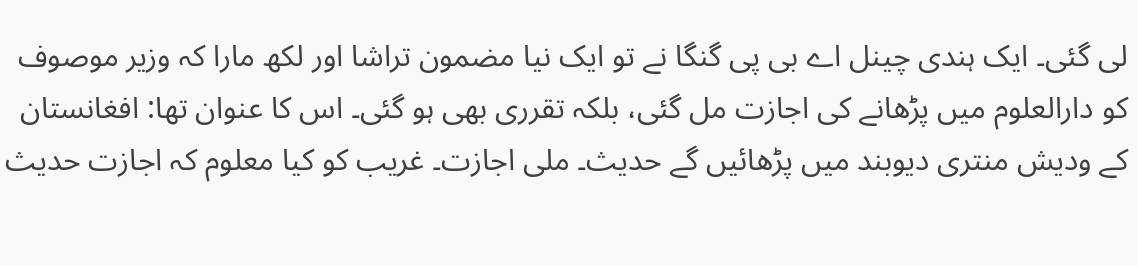لی گئی۔ ایک ہندی چینل اے بی پی گنگا نے تو ایک نیا مضمون تراشا اور لکھ مارا کہ وزیر موصوف کو دارالعلوم میں پڑھانے کی اجازت مل گئی، بلکہ تقرری بھی ہو گئی۔ اس کا عنوان تھا: افغانستان کے ودیش منتری دیوبند میں پڑھائیں گے حدیث۔ ملی اجازت۔ غریب کو کیا معلوم کہ اجازت حدیث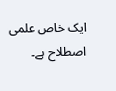ایک خاص علمی اصطلاح ہے۔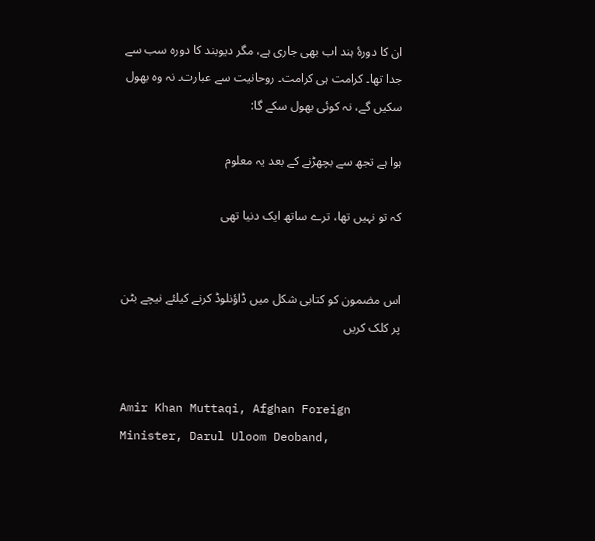ان کا دورۂ ہند اب بھی جاری ہے، مگر دیوبند کا دورہ سب سے جدا تھا۔ کرامت ہی کرامت۔ روحانیت سے عبارت۔ نہ وہ بھول سکیں گے، نہ کوئی بھول سکے گا:

ہوا ہے تجھ سے بچھڑنے کے بعد یہ معلوم

کہ تو نہیں تھا، ترے ساتھ ایک دنیا تھی


اس مضمون کو کتابی شکل میں ڈاؤنلوڈ کرنے کیلئے نیچے بٹن پر کلک کریں


Amir Khan Muttaqi, Afghan Foreign Minister, Darul Uloom Deoband,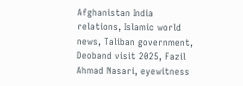Afghanistan India relations, Islamic world news, Taliban government, Deoband visit 2025, Fazil Ahmad Nasari, eyewitness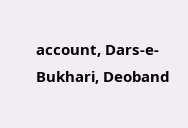account, Dars-e-Bukhari, Deoband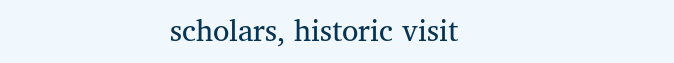scholars, historic visit